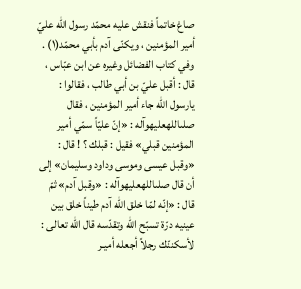صاغ خاتماً فنقش عليه محمّد رسول اللّه عليّ أمير المؤمنين ، ويكنّى آدم بأبي محمّد(١) .
وفي كتاب الفضائل وغيره عن ابن عبّاس ، قال : أقبل عليّ بن أبي طالب ، فقالوا : يارسول اللّه جاء أمير المؤمنين ، فقال صلىاللهعليهوآله : «إنّ عليّاً سمّي أمير المؤمنين قبلي» فقيل : قبلك ؟ ! قال : «وقبل عيسى وموسى وداود وسليمان» إلى أن قال صلىاللهعليهوآله : «وقبل آدم» ثمّ قال : «إنّه لمّا خلق اللّه آدم طيناً خلق بين عينيه درّة تسبّح اللّه وتقدّسه قال اللّه تعالى : لأسكننّك رجلاً أجعله أميـر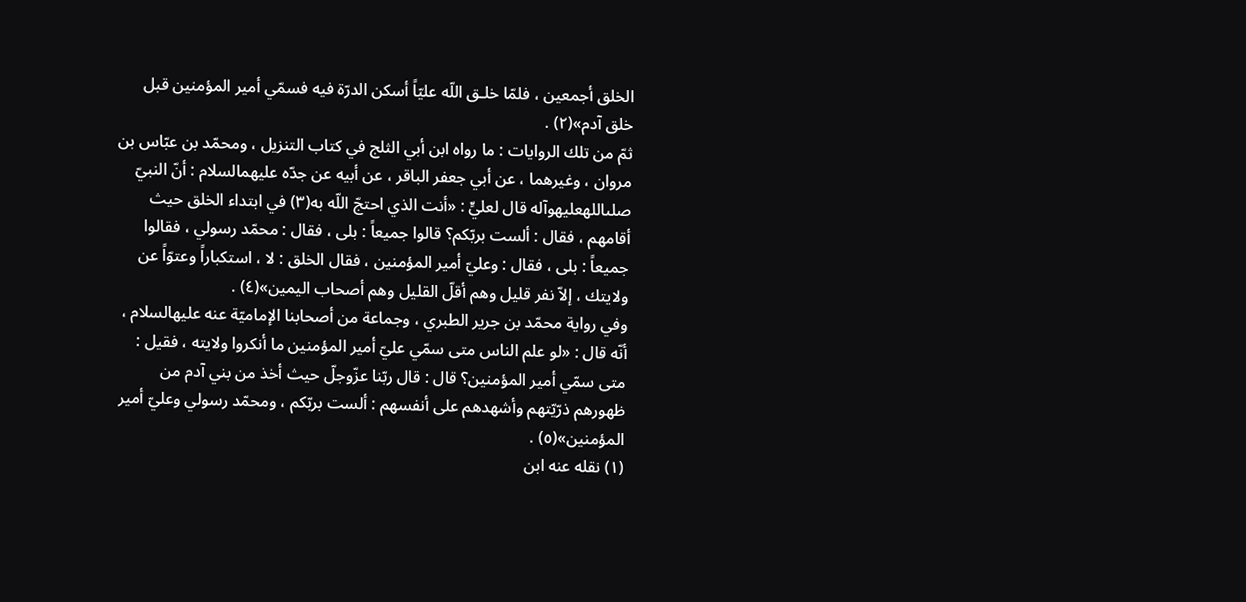الخلق أجمعين ، فلمّا خلـق اللّه عليّاً أسكن الدرّة فيه فسمّي أمير المؤمنين قبل خلق آدم»(٢) .
ثمّ من تلك الروايات : ما رواه ابن أبي الثلج في كتاب التنزيل ، ومحمّد بن عبّاس بن مروان ، وغيرهما ، عن أبي جعفر الباقر ، عن أبيه عن جدّه عليهمالسلام : أنّ النبيّ صلىاللهعليهوآله قال لعليٍّ : «أنت الذي احتجّ اللّه به(٣) في ابتداء الخلق حيث أقامهم ، فقال : ألست بربّكم؟ قالوا جميعاً : بلى ، فقال : محمّد رسولي ، فقالوا جميعاً : بلى ، فقال : وعليّ أمير المؤمنين ، فقال الخلق : لا ، استكباراً وعتوّاً عن ولايتك ، إلاّ نفر قليل وهم أقلّ القليل وهم أصحاب اليمين»(٤) .
وفي رواية محمّد بن جرير الطبري ، وجماعة من أصحابنا الإماميّة عنه عليهالسلام ، أنّه قال : «لو علم الناس متى سمّي عليّ أمير المؤمنين ما أنكروا ولايته ، فقيل : متى سمّي أمير المؤمنين؟ قال : قال ربّنا عزّوجلّ حيث أخذ من بني آدم من ظهورهم ذرّيّتهم وأشهدهم على أنفسهم : ألست بربّكم ، ومحمّد رسولي وعليّ أمير المؤمنين»(٥) .
(١) نقله عنه ابن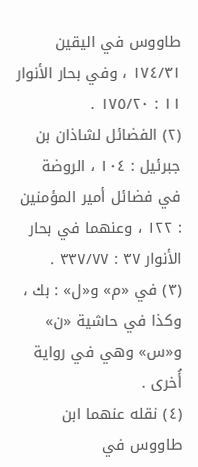طاووس في اليقين ١٧٤/٣١ ، وفي بحار الأنوار ١١ : ١٧٥/٢٠ .
(٢) الفضائل لشاذان بن جبرئيل : ١٠٤ ، الروضة في فضائل أمير المؤمنين : ١٢٢ ، وعنهما في بحار الأنوار ٣٧ : ٣٣٧/٧٧ .
(٣) في «م» و«ل» : بك ، وكذا في حاشية «ن» و«س» وهي في رواية أُخرى .
(٤) نقله عنهما ابن طاووس في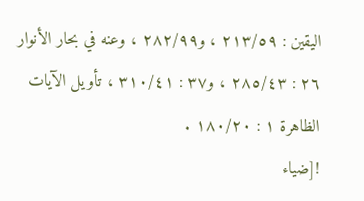اليقين : ٢١٣/٥٩ ، و٢٨٢/٩٩ ، وعنه في بحار الأنوار ٢٦ : ٢٨٥/٤٣ ، و٣٧ : ٣١٠/٤١ ، تأويل الآيات الظاهرة ١ : ١٨٠/٢٠ .
![ضياء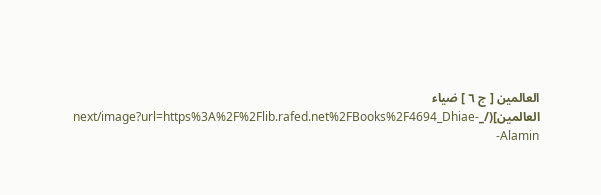العالمين [ ج ٦ ] ضياء العالمين](/_next/image?url=https%3A%2F%2Flib.rafed.net%2FBooks%2F4694_Dhiae-Alamin-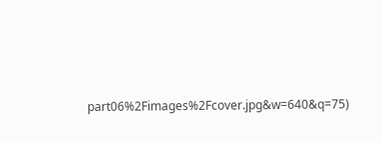part06%2Fimages%2Fcover.jpg&w=640&q=75)